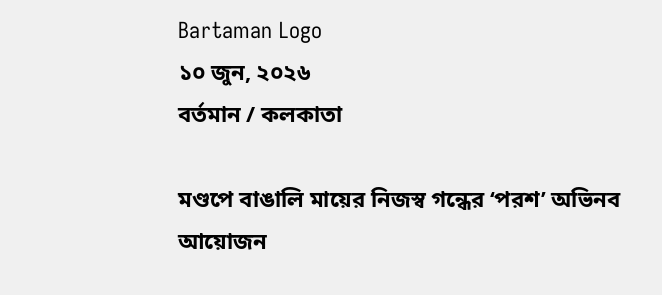Bartaman Logo
১০ জুন, ২০২৬
বর্তমান / কলকাতা

মণ্ডপে বাঙালি মায়ের নিজস্ব গন্ধের ‘পরশ’ অভিনব আয়োজন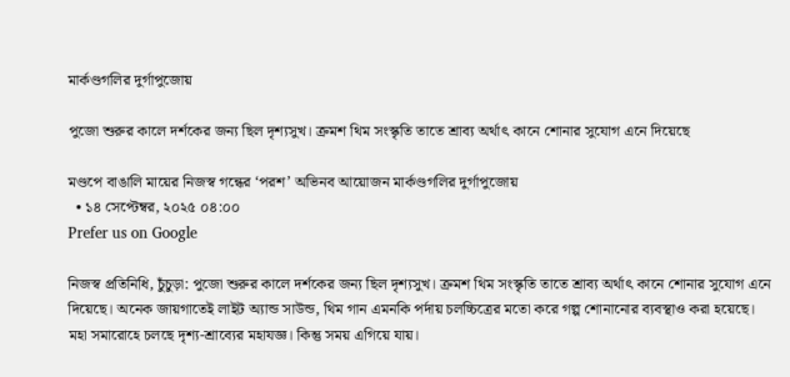মার্কণ্ডগলির দুর্গাপুজোয়

পুজো শুরুর কালে দর্শকের জন্য ছিল দৃশ্যসুখ। ক্রমশ থিম সংস্কৃতি তাতে শ্রাব্য অর্থাৎ কানে শোনার সুযোগ এনে দিয়েছে

মণ্ডপে বাঙালি মায়ের নিজস্ব গন্ধের ‘পরশ’ অভিনব আয়োজন মার্কণ্ডগলির দুর্গাপুজোয়
  • ১৪ সেপ্টেম্বর, ২০২৫ ০৪:০০
Prefer us on Google

নিজস্ব প্রতিনিধি, চুঁচুড়া: পুজো শুরুর কালে দর্শকের জন্য ছিল দৃশ্যসুখ। ক্রমশ থিম সংস্কৃতি তাতে শ্রাব্য অর্থাৎ কানে শোনার সুযোগ এনে দিয়েছে। অনেক জায়গাতেই লাইট অ্যান্ড সাউন্ড, থিম গান এমনকি পর্দায় চলচ্চিত্রের মতো করে গল্প শোনানোর ব্যবস্থাও করা হয়েছে। মহা সমারোহে চলছে দৃশ্য-শ্রাব্যের মহাযজ্ঞ। কিন্তু সময় এগিয়ে যায়।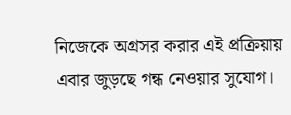নিজেকে অগ্রসর করার এই প্রক্রিয়ায় এবার জুড়ছে গন্ধ নেওয়ার সুযোগ।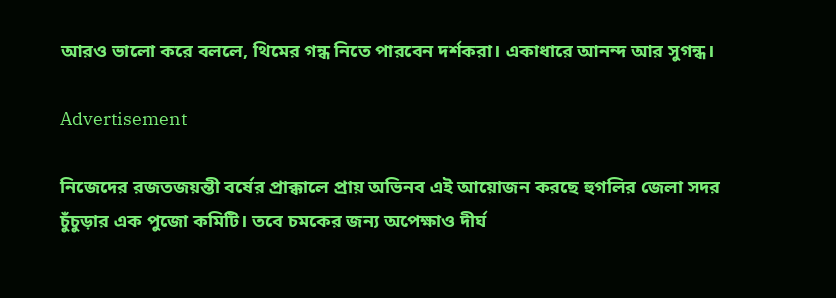আরও ভালো করে বললে, থিমের গন্ধ নিতে পারবেন দর্শকরা। একাধারে আনন্দ আর সুগন্ধ।

Advertisement

নিজেদের রজতজয়ন্তী বর্ষের প্রাক্কালে প্রায় অভিনব এই আয়োজন করছে হুগলির জেলা সদর চুঁচুড়ার এক পুজো কমিটি। তবে চমকের জন্য অপেক্ষাও দীর্ঘ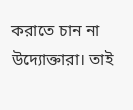করাতে চান না উদ্যোক্তারা। তাই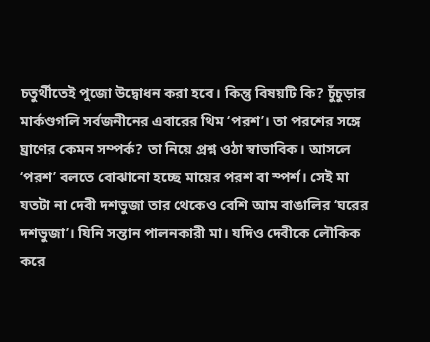চতুর্থীতেই পুজো উদ্বোধন করা হবে। কিন্তু বিষয়টি কি? চুঁচুড়ার মার্কণ্ডগলি সর্বজনীনের এবারের থিম ‘পরশ’। তা পরশের সঙ্গে ঘ্রাণের কেমন সম্পর্ক? তা নিয়ে প্রশ্ন ওঠা স্বাভাবিক। আসলে ‘পরশ’ বলতে বোঝানো হচ্ছে মায়ের পরশ বা স্পর্শ। সেই মা যতটা না দেবী দশভুজা তার থেকেও বেশি আম বাঙালির ‘ঘরের দশভুজা’। যিনি সন্তান পালনকারী মা। যদিও দেবীকে লৌকিক করে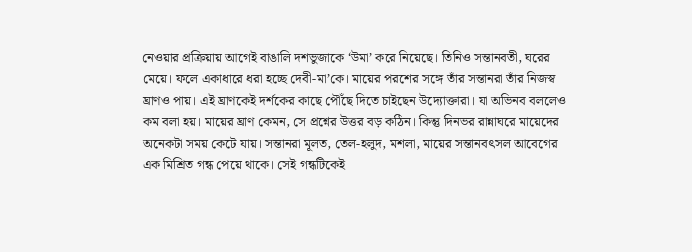নেওয়ার প্রক্রিয়ায় আগেই বাঙালি দশভুজাকে ‘উমা’ করে নিয়েছে। তিনিও সন্তানবতী, ঘরের মেয়ে। ফলে একাধারে ধরা হচ্ছে দেবী-মা’কে। মায়ের পরশের সঙ্গে তাঁর সন্তানরা তাঁর নিজস্ব ঘ্রাণও পায়। এই ঘ্রাণকেই দর্শকের কাছে পৌঁছে দিতে চাইছেন উদ্যোক্তারা। যা অভিনব বললেও কম বলা হয়। মায়ের ঘ্রাণ কেমন, সে প্রশ্নের উত্তর বড় কঠিন। কিন্তু দিনভর রান্নাঘরে মায়েদের অনেকটা সময় কেটে যায়। সন্তানরা মূলত, তেল-হলুদ, মশলা, মায়ের সন্তানবৎসল আবেগের এক মিশ্রিত গন্ধ পেয়ে থাকে। সেই গন্ধটিকেই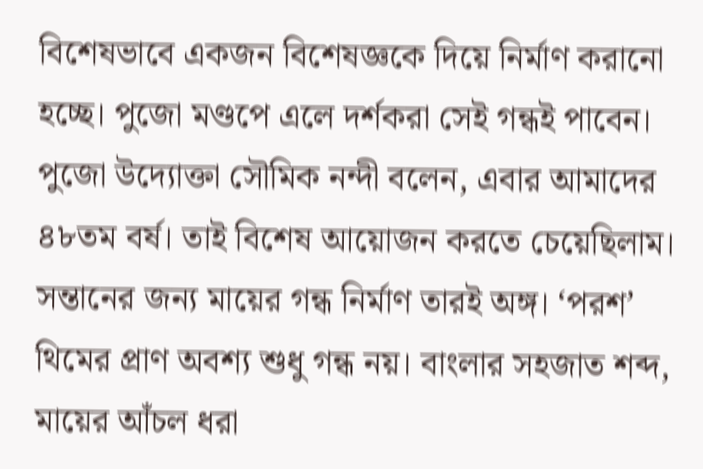বিশেষভাবে একজন বিশেষজ্ঞকে দিয়ে নির্মাণ করানো হচ্ছে। পুজো মণ্ডপে এলে দর্শকরা সেই গন্ধই পাবেন। পুজো উদ্যোক্তা সৌমিক নন্দী বলেন, এবার আমাদের ৪৮তম বর্ষ। তাই বিশেষ আয়োজন করতে চেয়েছিলাম। সন্তানের জন্য মায়ের গন্ধ নির্মাণ তারই অঙ্গ। ‘পরশ’ থিমের প্রাণ অবশ্য শুধু গন্ধ নয়। বাংলার সহজাত শব্দ, মায়ের আঁচল ধরা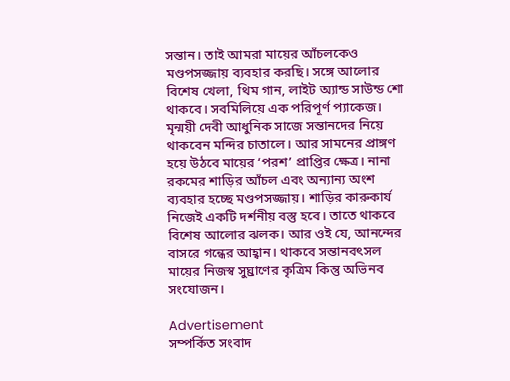সন্তান। তাই আমরা মায়ের আঁচলকেও মণ্ডপসজ্জায় ব্যবহার করছি। সঙ্গে আলোর বিশেষ খেলা, থিম গান, লাইট অ্যান্ড সাউন্ড শো থাকবে। সবমিলিয়ে এক পরিপূর্ণ প্যাকেজ।
মৃন্ময়ী দেবী আধুনিক সাজে সন্তানদের নিয়ে থাকবেন মন্দির চাতালে। আর সামনের প্রাঙ্গণ হয়ে উঠবে মায়ের ‘পরশ’ প্রাপ্তির ক্ষেত্র। নানা রকমের শাড়ির আঁচল এবং অন্যান্য অংশ ব্যবহার হচ্ছে মণ্ডপসজ্জায়। শাড়ির কারুকার্য নিজেই একটি দর্শনীয় বস্তু হবে। তাতে থাকবে বিশেষ আলোর ঝলক। আর ওই যে, আনন্দের বাসরে গন্ধের আহ্বান। থাকবে সন্তানবৎসল মায়ের নিজস্ব সুঘ্রাণের কৃত্রিম কিন্তু অভিনব সংযোজন।

Advertisement
সম্পর্কিত সংবাদ